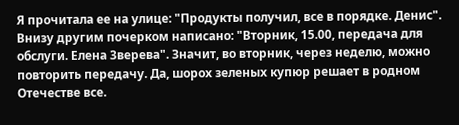Я прочитала ее на улице: "Продукты получил, все в порядке. Денис". Внизу другим почерком написано: "Вторник, 15.00, передача для обслуги. Елена 3верева". Значит, во вторник, через неделю, можно повторить передачу. Да, шорох зеленых купюр решает в родном Отечестве все.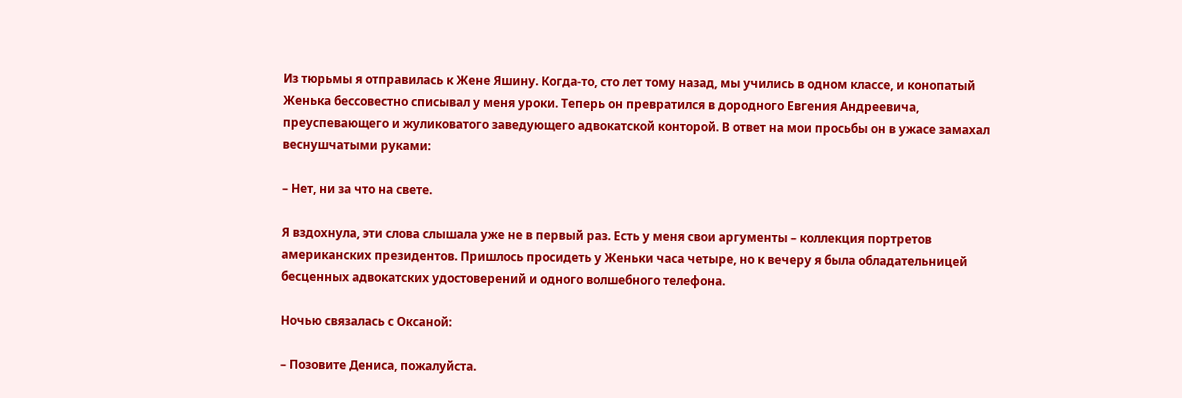Из тюрьмы я отправилась к Жене Яшину. Когда-то, сто лет тому назад, мы учились в одном классе, и конопатый Женька бессовестно списывал у меня уроки. Теперь он превратился в дородного Евгения Андреевича, преуспевающего и жуликоватого заведующего адвокатской конторой. В ответ на мои просьбы он в ужасе замахал веснушчатыми руками:

– Нет, ни за что на свете.

Я вздохнула, эти слова слышала уже не в первый раз. Есть у меня свои аргументы – коллекция портретов американских президентов. Пришлось просидеть у Женьки часа четыре, но к вечеру я была обладательницей бесценных адвокатских удостоверений и одного волшебного телефона.

Ночью связалась с Оксаной:

– Позовите Дениса, пожалуйста.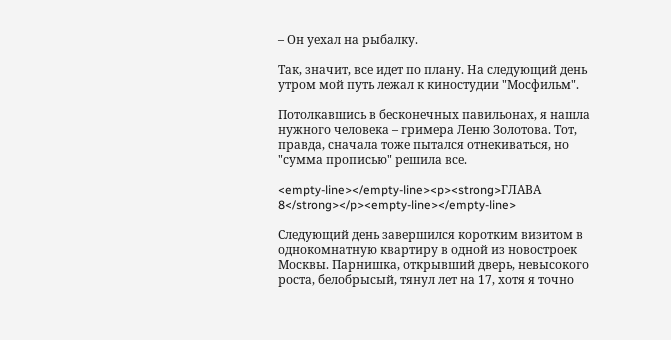– Он уехал на рыбалку.

Так, значит, все идет по плану. На следующий день утром мой путь лежал к киностудии "Мосфильм".

Потолкавшись в бесконечных павильонах, я нашла нужного человека – гримера Леню Золотова. Тот, правда, сначала тоже пытался отнекиваться, но "сумма прописью" решила все.

<empty-line></empty-line><p><strong>ГЛАВА 8</strong></p><empty-line></empty-line>

Следующий день завершился коротким визитом в однокомнатную квартиру в одной из новостроек Москвы. Парнишка, открывший дверь, невысокого роста, белобрысый, тянул лет на 17, хотя я точно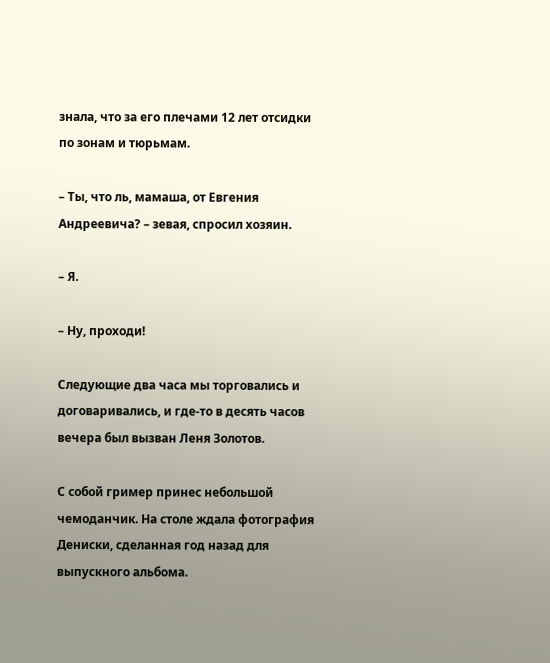знала, что за его плечами 12 лет отсидки по зонам и тюрьмам.

– Ты, что ль, мамаша, от Евгения Андреевича? – зевая, спросил хозяин.

– Я.

– Ну, проходи!

Следующие два часа мы торговались и договаривались, и где-то в десять часов вечера был вызван Леня Золотов.

С собой гример принес небольшой чемоданчик. На столе ждала фотография Дениски, сделанная год назад для выпускного альбома.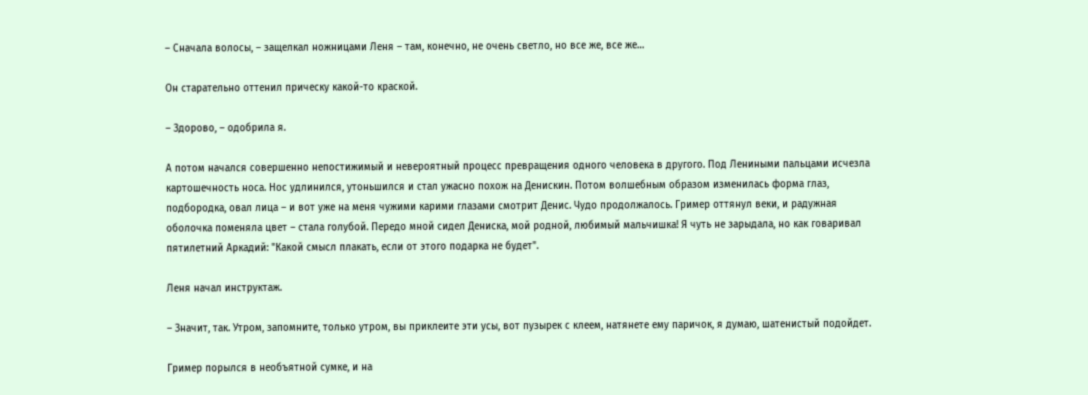– Сначала волосы, – защелкал ножницами Леня – там, конечно, не очень светло, но все же, все же…

Он старательно оттенил прическу какой-то краской.

– Здорово, – одобрила я.

А потом начался совершенно непостижимый и невероятный процесс превращения одного человека в другого. Под Лениными пальцами исчезла картошечность носа. Нос удлинился, утоньшился и стал ужасно похож на Денискин. Потом волшебным образом изменилась форма глаз, подбородка, овал лица – и вот уже на меня чужими карими глазами смотрит Денис. Чудо продолжалось. Гример оттянул веки, и радужная оболочка поменяла цвет – стала голубой. Передо мной сидел Дениска, мой родной, любимый мальчишка! Я чуть не зарыдала, но как говаривал пятилетний Аркадий: "Какой смысл плакать, если от этого подарка не будет".

Леня начал инструктаж.

– Значит, так. Утром, запомните, только утром, вы приклеите эти усы, вот пузырек с клеем, натянете ему паричок, я думаю, шатенистый подойдет.

Гример порылся в необъятной сумке, и на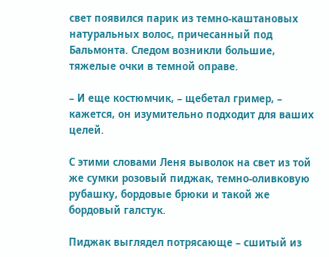свет появился парик из темно-каштановых натуральных волос, причесанный под Бальмонта. Следом возникли большие, тяжелые очки в темной оправе.

– И еще костюмчик, – щебетал гример, – кажется, он изумительно подходит для ваших целей.

С этими словами Леня выволок на свет из той же сумки розовый пиджак, темно-оливковую рубашку, бордовые брюки и такой же бордовый галстук.

Пиджак выглядел потрясающе – сшитый из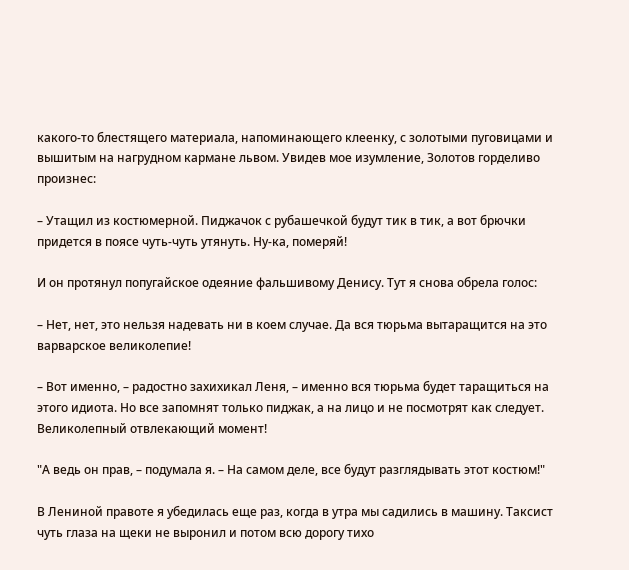какого-то блестящего материала, напоминающего клеенку, с золотыми пуговицами и вышитым на нагрудном кармане львом. Увидев мое изумление, Золотов горделиво произнес:

– Утащил из костюмерной. Пиджачок с рубашечкой будут тик в тик, а вот брючки придется в поясе чуть-чуть утянуть. Ну-ка, померяй!

И он протянул попугайское одеяние фальшивому Денису. Тут я снова обрела голос:

– Нет, нет, это нельзя надевать ни в коем случае. Да вся тюрьма вытаращится на это варварское великолепие!

– Вот именно, – радостно захихикал Леня, – именно вся тюрьма будет таращиться на этого идиота. Но все запомнят только пиджак, а на лицо и не посмотрят как следует. Великолепный отвлекающий момент!

"А ведь он прав, – подумала я. – На самом деле, все будут разглядывать этот костюм!"

В Лениной правоте я убедилась еще раз, когда в утра мы садились в машину. Таксист чуть глаза на щеки не выронил и потом всю дорогу тихо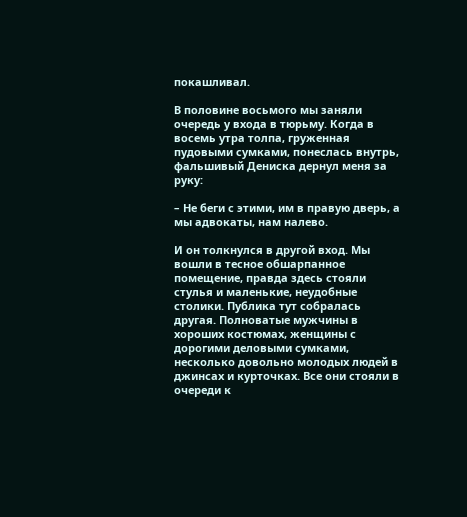покашливал.

В половине восьмого мы заняли очередь у входа в тюрьму. Когда в восемь утра толпа, груженная пудовыми сумками, понеслась внутрь, фальшивый Дениска дернул меня за руку:

– Не беги с этими, им в правую дверь, а мы адвокаты, нам налево.

И он толкнулся в другой вход. Мы вошли в тесное обшарпанное помещение, правда здесь стояли стулья и маленькие, неудобные столики. Публика тут собралась другая. Полноватые мужчины в хороших костюмах, женщины с дорогими деловыми сумками, несколько довольно молодых людей в джинсах и курточках. Все они стояли в очереди к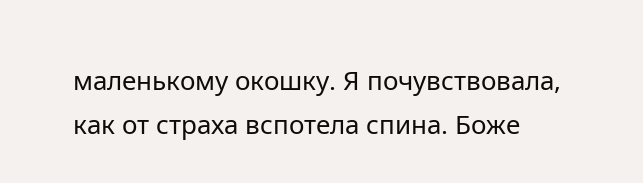маленькому окошку. Я почувствовала, как от страха вспотела спина. Боже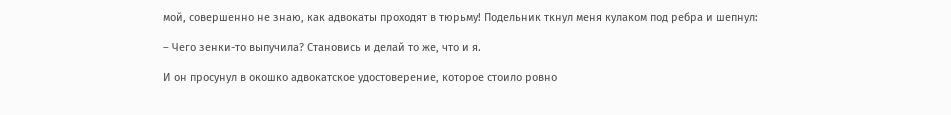мой, совершенно не знаю, как адвокаты проходят в тюрьму! Подельник ткнул меня кулаком под ребра и шепнул:

– Чего зенки-то выпучила? Становись и делай то же, что и я.

И он просунул в окошко адвокатское удостоверение, которое стоило ровно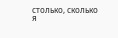столько, сколько я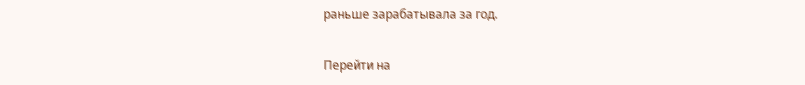раньше зарабатывала за год.

Перейти на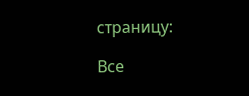страницу:

Все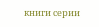книги серии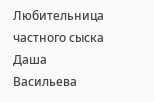Любительница частного сыска Даша Васильева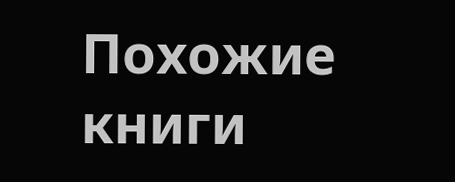Похожие книги